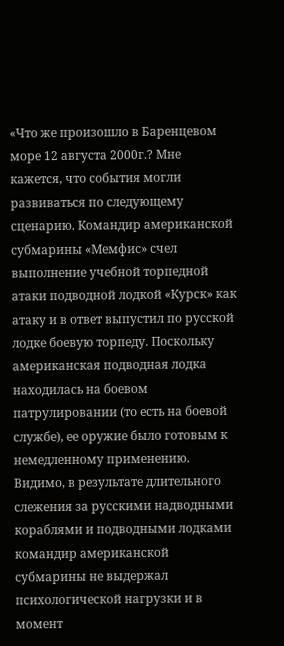«Что же произошло в Баренцевом море 12 августа 2000г.? Мне кажется, что события могли развиваться по следующему сценарию. Командир американской субмарины «Мемфис» счел выполнение учебной торпедной атаки подводной лодкой «Курск» как атаку и в ответ выпустил по русской лодке боевую торпеду. Поскольку американская подводная лодка находилась на боевом патрулировании (то есть на боевой службе), ее оружие было готовым к немедленному применению. Видимо, в результате длительного слежения за русскими надводными кораблями и подводными лодками командир американской субмарины не выдержал психологической нагрузки и в момент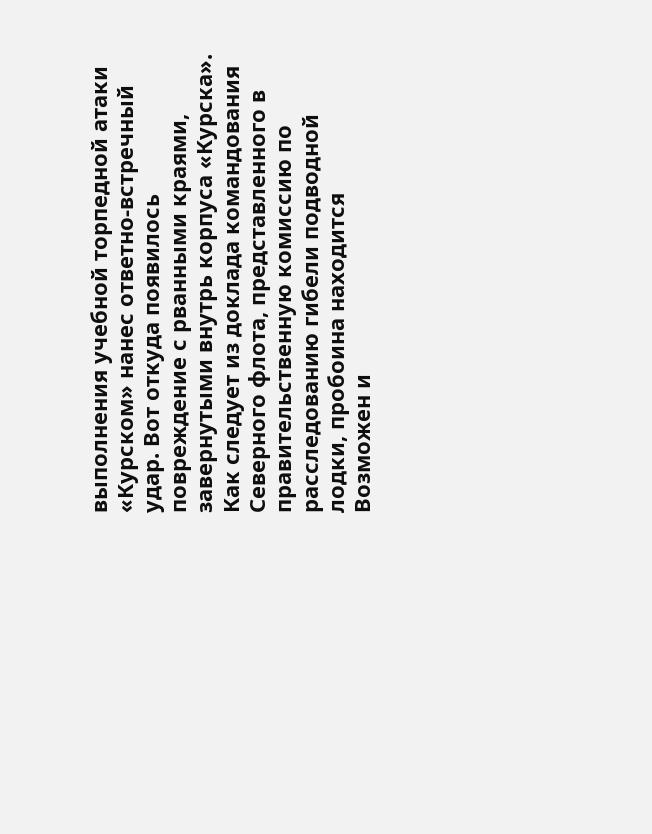выполнения учебной торпедной атаки «Курском» нанес ответно-встречный удар. Вот откуда появилось повреждение с рванными краями, завернутыми внутрь корпуса «Курска». Как следует из доклада командования Северного флота, представленного в правительственную комиссию по расследованию гибели подводной лодки, пробоина находится
Возможен и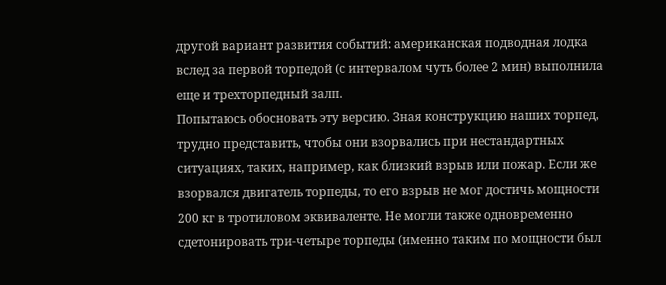другой вариант развития событий: американская подводная лодка вслед за первой торпедой (с интервалом чуть более 2 мин) выполнила еще и трехторпедный залп.
Попытаюсь обосновать эту версию. Зная конструкцию наших торпед, трудно представить, чтобы они взорвались при нестандартных ситуациях, таких, например, как близкий взрыв или пожар. Если же взорвался двигатель торпеды, то его взрыв не мог достичь мощности 200 кг в тротиловом эквиваленте. Не могли также одновременно сдетонировать три-четыре торпеды (именно таким по мощности был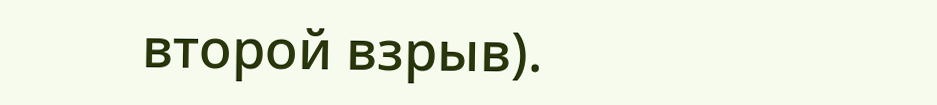второй взрыв).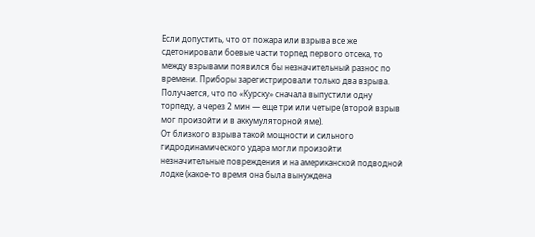Если допустить, что от пожара или взрыва все же сдетонировали боевые части торпед первого отсека, то между взрывами появился бы незначительный разнос по времени. Приборы зарегистрировали только два взрыва. Получается, что по «Курску» сначала выпустили одну торпеду, а через 2 мин — еще три или четыре (второй взрыв мог произойти и в аккумуляторной яме).
От близкого взрыва такой мощности и сильного гидродинамического удара могли произойти незначительные повреждения и на американской подводной лодке (какое-то время она была вынуждена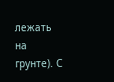лежать на грунте). С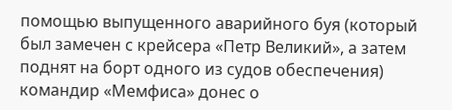помощью выпущенного аварийного буя (который был замечен с крейсера «Петр Великий», а затем поднят на борт одного из судов обеспечения) командир «Мемфиса» донес о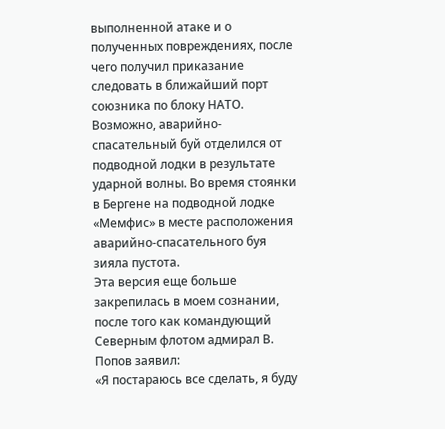выполненной атаке и о полученных повреждениях, после чего получил приказание следовать в ближайший порт союзника по блоку НАТО. Возможно, аварийно-спасательный буй отделился от подводной лодки в результате ударной волны. Во время стоянки в Бергене на подводной лодке «Мемфис» в месте расположения аварийно-спасательного буя зияла пустота.
Эта версия еще больше закрепилась в моем сознании, после того как командующий Северным флотом адмирал В. Попов заявил:
«Я постараюсь все сделать, я буду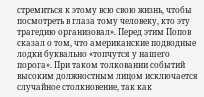стремиться к этому всю свою жизнь, чтобы посмотреть в глаза тому человеку, кто эту трагедию организовал». Перед этим Попов сказал о том, что американские подводные лодки буквально «топчутся у нашего порога». При таком толковании событий высоким должностным лицом исключается случайное столкновение, так как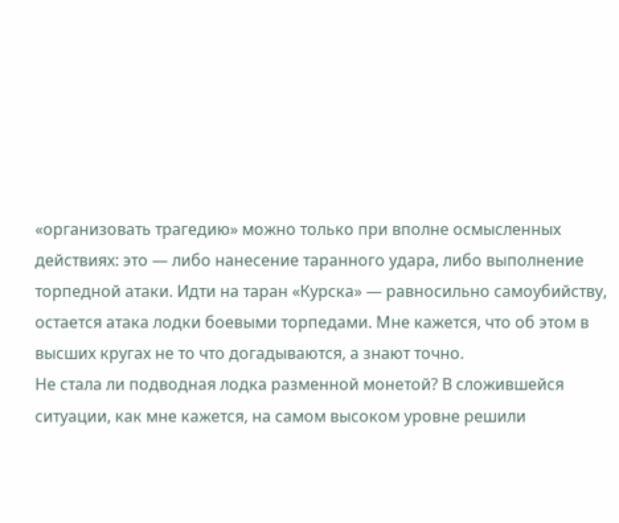«организовать трагедию» можно только при вполне осмысленных действиях: это — либо нанесение таранного удара, либо выполнение торпедной атаки. Идти на таран «Курска» — равносильно самоубийству, остается атака лодки боевыми торпедами. Мне кажется, что об этом в высших кругах не то что догадываются, а знают точно.
Не стала ли подводная лодка разменной монетой? В сложившейся ситуации, как мне кажется, на самом высоком уровне решили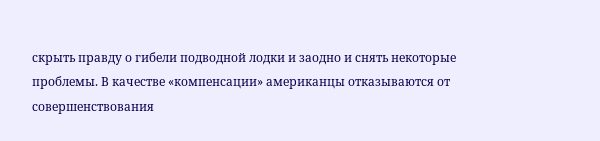скрыть правду о гибели подводной лодки и заодно и снять некоторые проблемы. В качестве «компенсации» американцы отказываются от совершенствования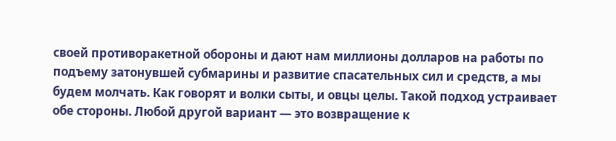своей противоракетной обороны и дают нам миллионы долларов на работы по подъему затонувшей субмарины и развитие спасательных сил и средств, а мы будем молчать. Как говорят и волки сыты, и овцы целы. Такой подход устраивает обе стороны. Любой другой вариант — это возвращение к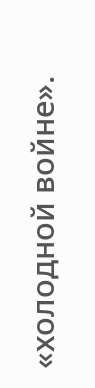«холодной войне».